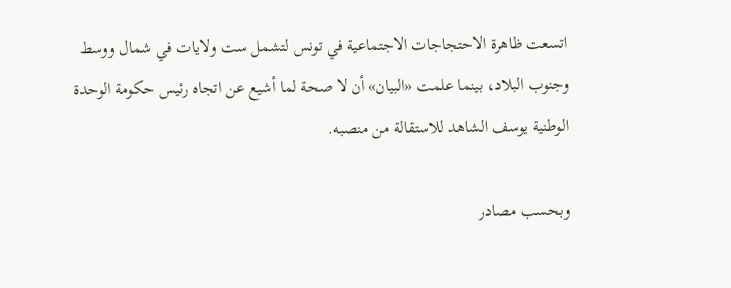اتسعت ظاهرة الاحتجاجات الاجتماعية في تونس لتشمل ست ولايات في شمال ووسط وجنوب البلاد، بينما علمت «البيان» أن لا صحة لما أشيع عن اتجاه رئيس حكومة الوحدة الوطنية يوسف الشاهد للاستقالة من منصبه.

وبحسب مصادر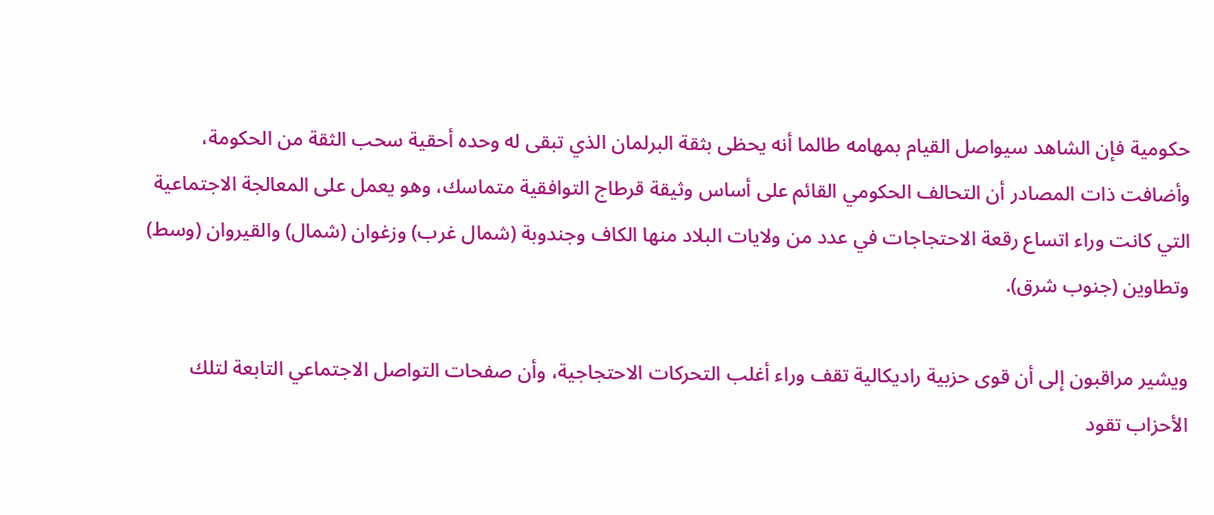حكومية فإن الشاهد سيواصل القيام بمهامه طالما أنه يحظى بثقة البرلمان الذي تبقى له وحده أحقية سحب الثقة من الحكومة، وأضافت ذات المصادر أن التحالف الحكومي القائم على أساس وثيقة قرطاج التوافقية متماسك، وهو يعمل على المعالجة الاجتماعية التي كانت وراء اتساع رقعة الاحتجاجات في عدد من ولايات البلاد منها الكاف وجندوبة (شمال غرب) وزغوان (شمال) والقيروان (وسط) وتطاوين (جنوب شرق).

ويشير مراقبون إلى أن قوى حزبية راديكالية تقف وراء أغلب التحركات الاحتجاجية، وأن صفحات التواصل الاجتماعي التابعة لتلك الأحزاب تقود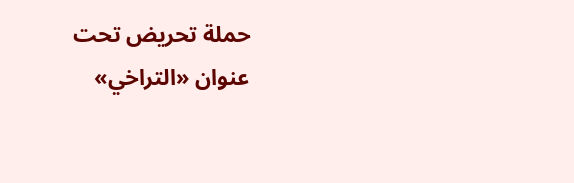حملة تحريض تحت عنوان «التراخي»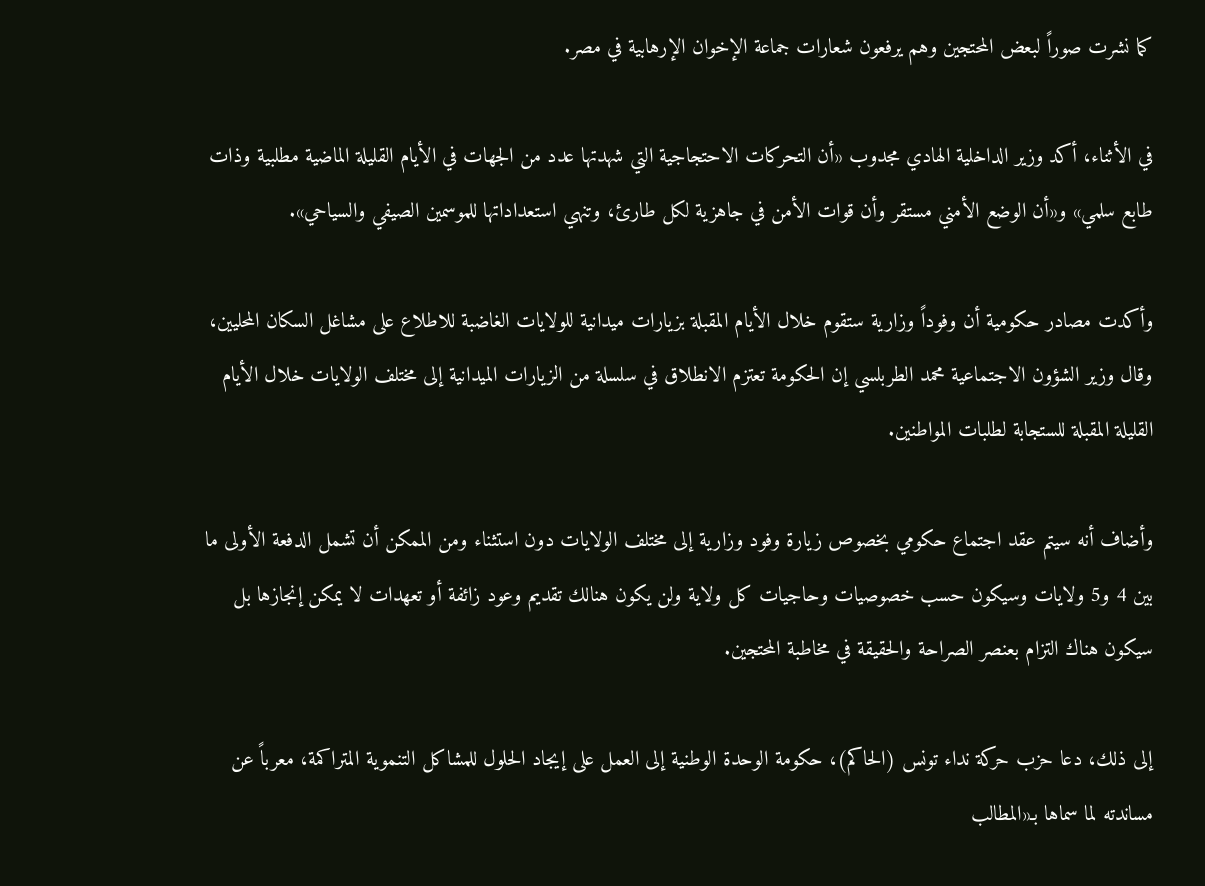كما نشرت صوراً لبعض المحتجين وهم يرفعون شعارات جماعة الإخوان الإرهابية في مصر.

في الأثناء، أكد وزير الداخلية الهادي مجدوب «أن التحركات الاحتجاجية التي شهدتها عدد من الجهات في الأيام القليلة الماضية مطلبية وذات طابع سلمي» و«أن الوضع الأمني مستقر وأن قوات الأمن في جاهزية لكل طارئ، وتنهي استعداداتها للموسمين الصيفي والسياحي».

وأكدت مصادر حكومية أن وفوداً وزارية ستقوم خلال الأيام المقبلة بزيارات ميدانية للولايات الغاضبة للاطلاع على مشاغل السكان المحليين، وقال وزير الشؤون الاجتماعية محمد الطربلسي إن الحكومة تعتزم الانطلاق في سلسلة من الزيارات الميدانية إلى مختلف الولايات خلال الأيام القليلة المقبلة للستجابة لطلبات المواطنين.

وأضاف أنه سيتم عقد اجتماع حكومي بخصوص زيارة وفود وزارية إلى مختلف الولايات دون استثناء ومن الممكن أن تشمل الدفعة الأولى ما بين 4 و5 ولايات وسيكون حسب خصوصيات وحاجيات كل ولاية ولن يكون هنالك تقديم وعود زائفة أو تعهدات لا يمكن إنجازها بل سيكون هناك التزام بعنصر الصراحة والحقيقة في مخاطبة المحتجين.

إلى ذلك، دعا حزب حركة نداء تونس (الحاكم)، حكومة الوحدة الوطنية إلى العمل على إيجاد الحلول للمشاكل التنموية المتراكمة، معرباً عن مساندته لما سماها بـ«المطالب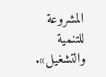المشروعة للتنمية والتشغيل».